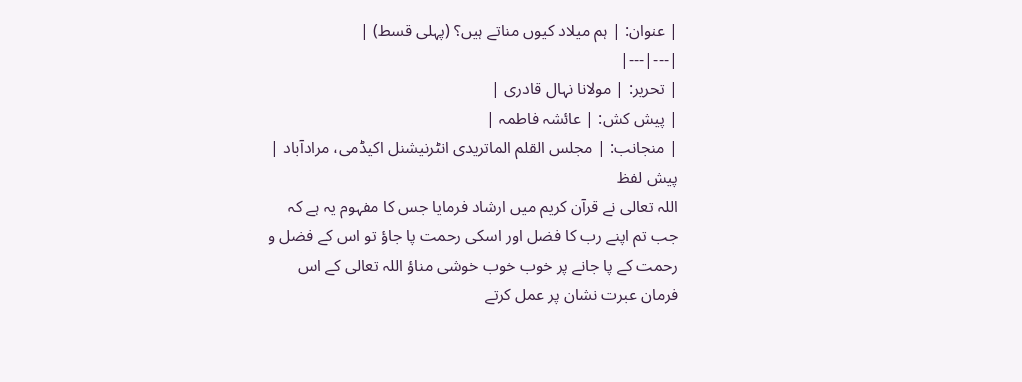| عنوان: | ہم میلاد کیوں مناتے ہیں؟ (پہلی قسط) |
|---|---|
| تحریر: | مولانا نہال قادری |
| پیش کش: | عائشہ فاطمہ |
| منجانب: | مجلس القلم الماتریدی انٹرنیشنل اکیڈمی، مرادآباد |
پیش لفظ
اللہ تعالی نے قرآن کریم میں ارشاد فرمایا جس کا مفہوم یہ ہے کہ جب تم اپنے رب کا فضل اور اسکی رحمت پا جاؤ تو اس کے فضل و رحمت کے پا جانے پر خوب خوب خوشی مناؤ اللہ تعالی کے اس فرمان عبرت نشان پر عمل کرتے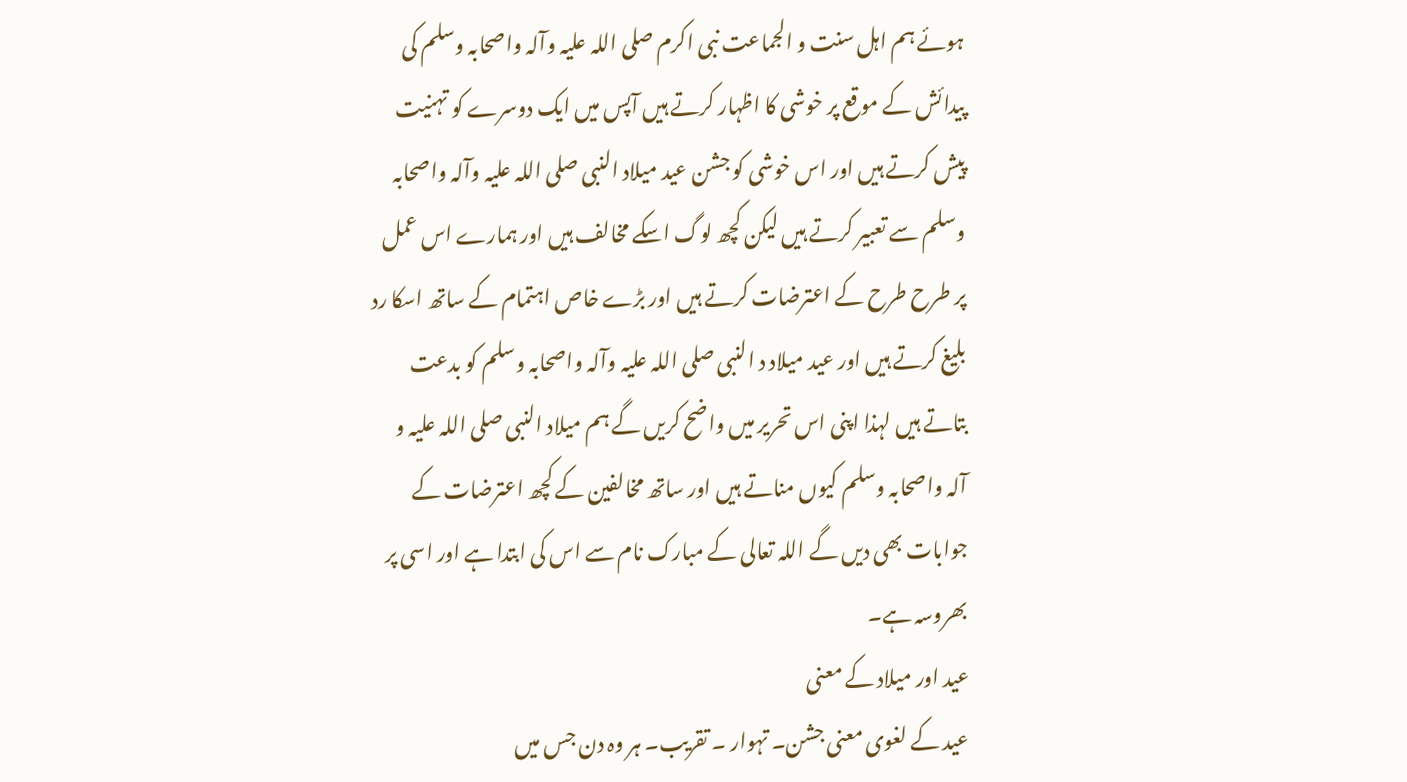ہوئے ہم اہل سنت و الجماعت نبی اکرم صلی اللہ علیہ وآلہ واصحابہ وسلم کی پیدائش کے موقع پر خوشی کا اظہار کرتے ہیں آپس میں ایک دوسرے کو تہنیت پیش کرتے ہیں اور اس خوشی کو جشن عید میلاد النبی صلی اللہ علیہ وآلہ واصحابہ وسلم سے تعبیر کرتے ہیں لیکن کچھ لوگ اسکے مخالف ہیں اور ہمارے اس عمل پر طرح طرح کے اعترضات کرتے ہیں اور بڑے خاص اہتمام کے ساتھ اسکا رد بلیغ کرتے ہیں اور عید میلاد د النبی صلی اللہ علیہ وآلہ واصحابہ وسلم کو بدعت بتاتے ہیں لہذا اپنی اس تحریر میں واضح کریں گے ہم میلاد النبی صلی اللہ علیہ و آلہ واصحابہ وسلم کیوں مناتے ہیں اور ساتھ مخالفین کے کچھ اعترضات کے جوابات بھی دیں گے اللہ تعالی کے مبارک نام سے اس کی ابتدا ہے اور اسی پر بھروسہ ہے۔
عید اور میلاد کے معنی
عید کے لغوی معنی جشن۔ تہوار ۔ تقریب۔ ہر وہ دن جس میں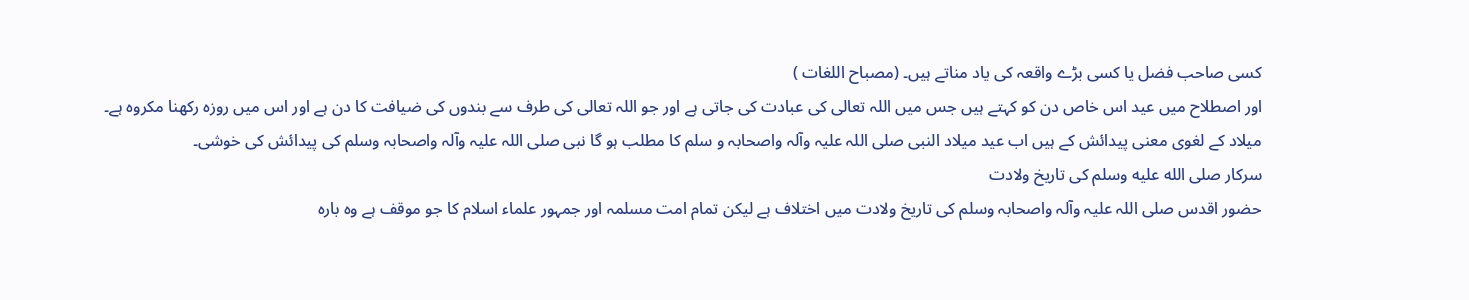کسی صاحب فضل یا کسی بڑے واقعہ کی یاد مناتے ہیں۔ (مصباح اللغات )
اور اصطلاح میں عید اس خاص دن کو کہتے ہیں جس میں اللہ تعالی کی عبادت کی جاتی ہے اور جو اللہ تعالی کی طرف سے بندوں کی ضیافت کا دن ہے اور اس میں روزہ رکھنا مکروہ ہے۔
میلاد کے لغوی معنی پیدائش کے ہیں اب عید میلاد النبی صلی اللہ علیہ وآلہ واصحابہ و سلم کا مطلب ہو گا نبی صلی اللہ علیہ وآلہ واصحابہ وسلم کی پیدائش کی خوشی۔
سرکار صلى الله عليه وسلم کی تاریخ ولادت
حضور اقدس صلی اللہ علیہ وآلہ واصحابہ وسلم کی تاریخ ولادت میں اختلاف ہے لیکن تمام امت مسلمہ اور جمہور علماء اسلام کا جو موقف ہے وہ بارہ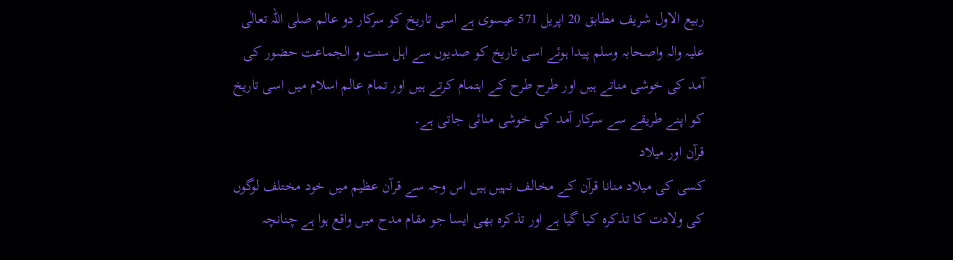ربیع الاول شریف مطابق 20 اپریل 571 عیسوی ہے اسی تاریخ کو سرکار دو عالم صلی اللہ تعالٰی علیہ والہ واصحابہ وسلم پیدا ہوئے اسی تاریخ کو صدیوں سے اہل سنت و الجماعت حضور کی آمد کی خوشی مناتے ہیں اور طرح طرح کے اہتمام کرتے ہیں اور تمام عالم اسلام میں اسی تاریخ کو اپنے طریقے سے سرکار آمد کی خوشی منائی جاتی ہے۔
قرآن اور میلاد
کسی کی میلاد منانا قرآن کے مخالف نہیں ہیں اس وجہ سے قرآن عظیم میں خود مختلف لوگوں کی ولادت کا تذکرہ کیا گیا ہے اور تذکرہ بھی ایسا جو مقام مدح میں واقع ہوا ہے چنانچہ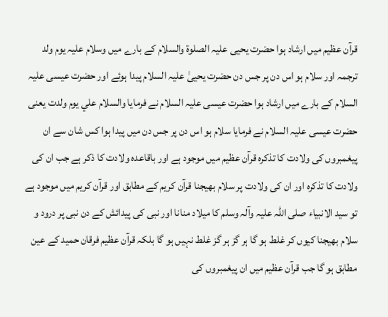قرآن عظیم میں ارشاد ہوا حضرت یحیی علیہ الصلوۃ والسلام کے بارے میں وسلام علیہ یوم ولد ترجمہ اور سلام ہو اس دن پر جس دن حضرت یحییٰ علیہ السلام پیدا ہوئے اور حضرت عیسی علیہ السلام کے بارے میں ارشاد ہوا حضرت عیسی علیہ السلام نے فرمایا والسلام علي يوم ولدت یعنی حضرت عیسی علیہ السلام نے فرمایا سلام ہو اس دن پر جس دن میں پیدا ہوا کس شان سے ان پیغمبروں کی ولادت کا تذکرہ قرآن عظیم میں موجود ہے اور باقاعدہ ولادت کا ذکر ہے جب ان کی ولادت کا تذکرہ اور ان کی ولادت پر سلام بھیجنا قرآن کریم کے مطابق اور قرآن کریم میں موجود ہے تو سید الانبیاء صلی اللہ علیہ وآلہ وسلم کا میلاد منانا اور نبی کی پیدائش کے دن نبی پر درود و سلام بھیجنا کیوں کر غلط ہو گا ہر گز ہر گز غلط نہیں ہو گا بلکہ قرآن عظیم فرقان حمید کے عین مطابق ہو گا جب قرآن عظیم میں ان پیغمبروں کی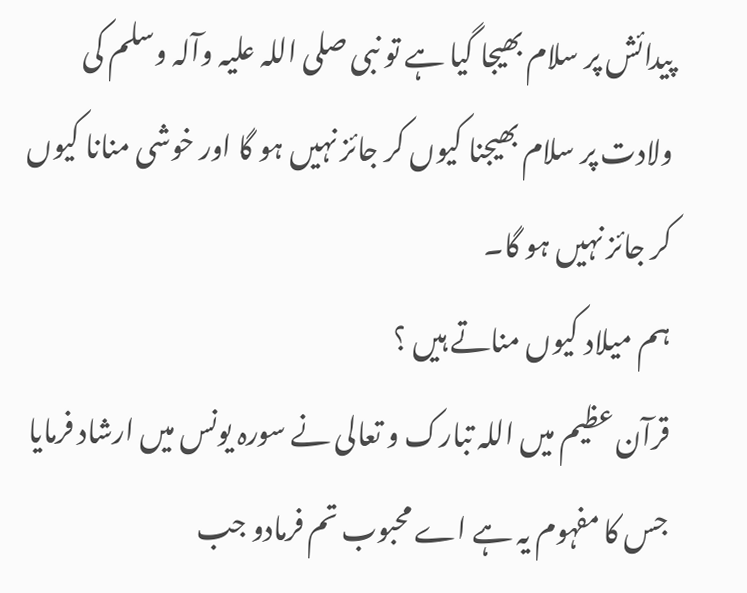پیدائش پر سلام بھیجا گیا ہے تو نبی صلی اللہ علیہ وآلہ وسلم کی ولادت پر سلام بھیجنا کیوں کر جائز نہیں ہو گا اور خوشی منانا کیوں کر جائز نہیں ہو گا۔
ہم میلاد کیوں مناتے ہیں ؟
قرآن عظیم میں اللہ تبارک و تعالی نے سورہ یونس میں ارشاد فرمایا جس کا مفہوم یہ ہے اے محبوب تم فرمادو جب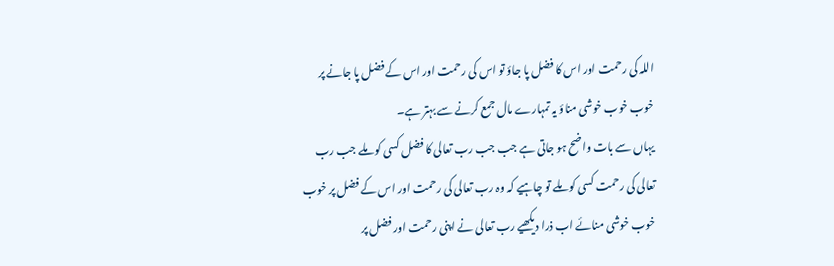اللہ کی رحمت اور اس کا فضل پا جاؤ تو اس کی رحمت اور اس کے فضل پا جانے پر خوب خوب خوشی مناؤ یہ تمہارے مال جمع کرنے سے بہتر ہے۔
یہاں سے بات واضح ہو جاتی ہے جب جب رب تعالی کا فضل کسی کو ملے جب رب تعالی کی رحمت کسی کو ملے تو چاہیے کہ وہ رب تعالی کی رحمت اور اس کے فضل پر خوب خوب خوشی منائے اب ذرا دیکھیے رب تعالی نے اپنی رحمت اور فضل پر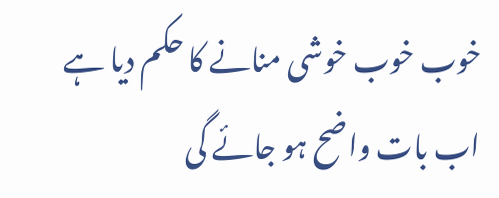خوب خوب خوشی منانے کا حکم دیا ہے اب بات واضح ہو جائے گی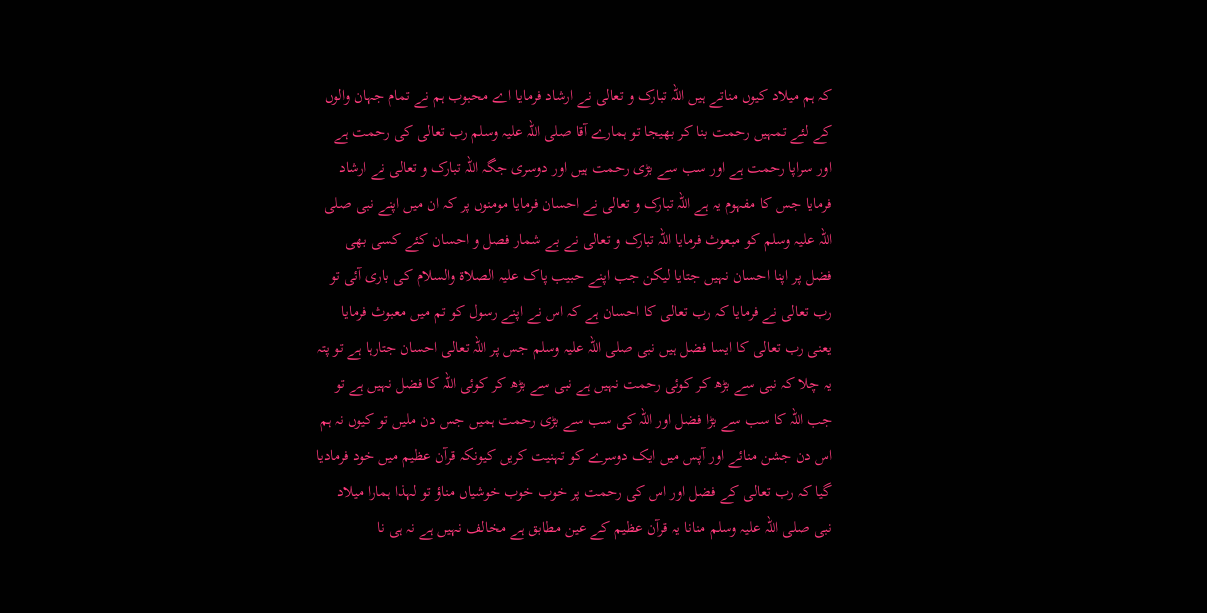کہ ہم میلاد کیوں مناتے ہیں اللہ تبارک و تعالی نے ارشاد فرمایا اے محبوب ہم نے تمام جہان والوں کے لئے تمہیں رحمت بنا کر بھیجا تو ہمارے آقا صلی اللہ علیہ وسلم رب تعالی کی رحمت ہے اور سراپا رحمت ہے اور سب سے بڑی رحمت ہیں اور دوسری جگہ اللہ تبارک و تعالی نے ارشاد فرمایا جس کا مفہوم یہ ہے اللہ تبارک و تعالی نے احسان فرمایا مومنوں پر کہ ان میں اپنے نبی صلی اللہ علیہ وسلم کو مبعوث فرمایا اللہ تبارک و تعالی نے بے شمار فصل و احسان کئے کسی بھی فضل پر اپنا احسان نہیں جتایا لیکن جب اپنے حبیب پاک علیہ الصلاة والسلام کی باری آئی تو رب تعالی نے فرمایا کہ رب تعالی کا احسان ہے کہ اس نے اپنے رسول کو تم میں معبوث فرمایا یعنی رب تعالی کا ایسا فضل ہیں نبی صلی اللہ علیہ وسلم جس پر اللہ تعالی احسان جتارہا ہے تو پتہ یہ چلا کہ نبی سے بڑھ کر کوئی رحمت نہیں ہے نبی سے بڑھ کر کوئی اللہ کا فضل نہیں ہے تو جب اللہ کا سب سے بڑا فضل اور اللہ کی سب سے بڑی رحمت ہمیں جس دن ملیں تو کیوں نہ ہم اس دن جشن منائے اور آپس میں ایک دوسرے کو تہنیت کریں کیونکہ قرآن عظیم میں خود فرمادیا گیا کہ رب تعالی کے فضل اور اس کی رحمت پر خوب خوب خوشیاں مناؤ تو لہذا ہمارا میلاد نبی صلی اللہ علیہ وسلم منانا یہ قرآن عظیم کے عین مطابق ہے مخالف نہیں ہے نہ ہی نا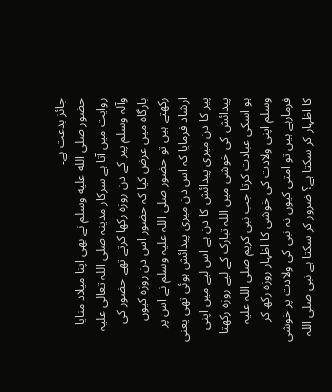جائز بدعت ہے۔
حضور صلى الله عليه وسلم نے بھی اپنا میلاد منایا
روایت میں آتا ہے سرکار مدینہ صلی اللہ تعالی علیہ وآلہ وسلم پیر کے دن روزہ رکھا کرتے تھے حضور کی بارگاہ میں عرض کیا کہ حضور اس دن روزہ کیوں رکھتے ہیں تو حضور صلی اللہ علیہ وسلم نے اس پر ارشاد فرمایا کہ اس دن میری پیدائش ہوئی تھی یعنی پیر کا دن میری پیدائش کا دن ہے اس لیے میں اپنی پیدائش کی خوشی میں اللہ تبارک کے لیے روزہ رکھتا ہو اسکی عبادت کرتا جب نبی کریم صلی اللہ علیہ وسلم اپنی ولادت کی خوشی کا اظہار روزہ رکھ کر فرمارہے ہیں تو امتی کیوں نہ نبی کی ولادت پر خوشی کا اظہار کر سکتا ہے؟ ضرور کر سکتا ہے نبی صلی اللہ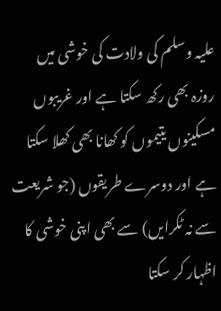علیہ وسلم کی ولادت کی خوشی میں روزہ بھی رکھ سکتا ہے اور غریبوں مسکینوں یتیموں کو کھانا بھی کھلا سکتا ہے اور دوسرے طریقوں (جو شریعت سے نہ ٹکرایں) سے بھی اپنی خوشی کا اظہار کر سکتا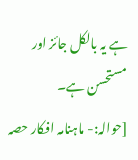ہے یہ بالکل جائز اور مستحسن ہے۔
[حوالہ:- ماہنامہ افکار حصہ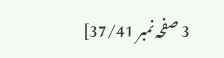3 صفحہ نمبر 37/41]